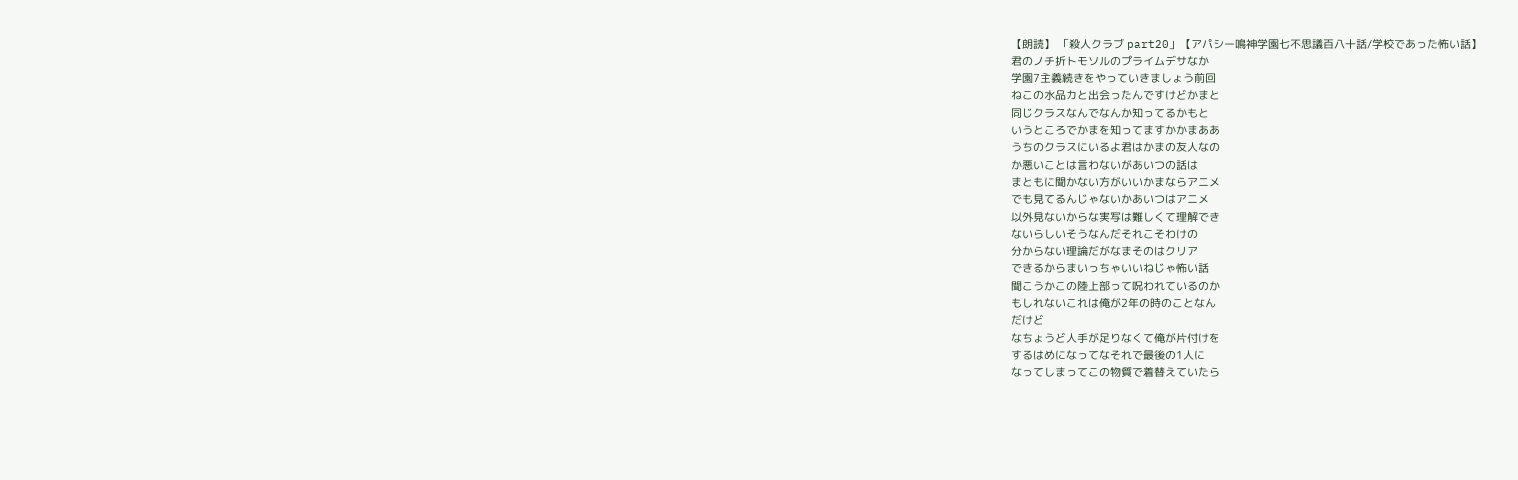【朗読】 「殺人クラブ part20」【アパシー鳴神学園七不思議百八十話/学校であった怖い話】
君のノチ折トモソルのプライムデサなか
学園7主義続きをやっていきましょう前回
ねこの水品カと出会ったんですけどかまと
同じクラスなんでなんか知ってるかもと
いうところでかまを知ってますかかまああ
うちのクラスにいるよ君はかまの友人なの
か悪いことは言わないがあいつの話は
まともに聞かない方がいいかまならアニメ
でも見てるんじゃないかあいつはアニメ
以外見ないからな実写は難しくて理解でき
ないらしいそうなんだそれこそわけの
分からない理論だがなまそのはクリア
できるからまいっちゃいいねじゃ怖い話
聞こうかこの陸上部って呪われているのか
もしれないこれは俺が2年の時のことなん
だけど
なちょうど人手が足りなくて俺が片付けを
するはめになってなそれで最後の1人に
なってしまってこの物質で着替えていたら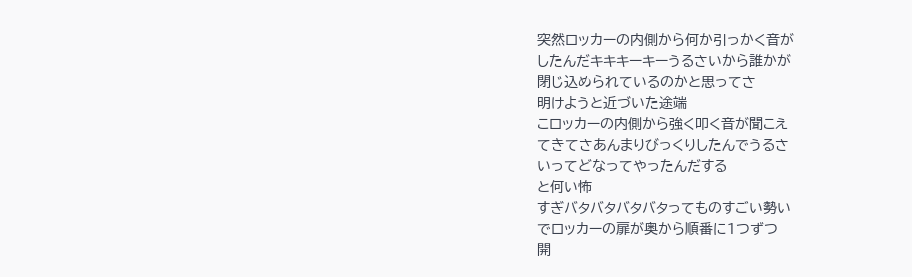突然ロッカーの内側から何か引っかく音が
したんだキキキーキーうるさいから誰かが
閉じ込められているのかと思ってさ
明けようと近づいた途端
こロッカーの内側から強く叩く音が聞こえ
てきてさあんまりびっくりしたんでうるさ
いってどなってやったんだする
と何い怖
すぎバタバタバタバタってものすごい勢い
でロッカーの扉が奥から順番に1つずつ
開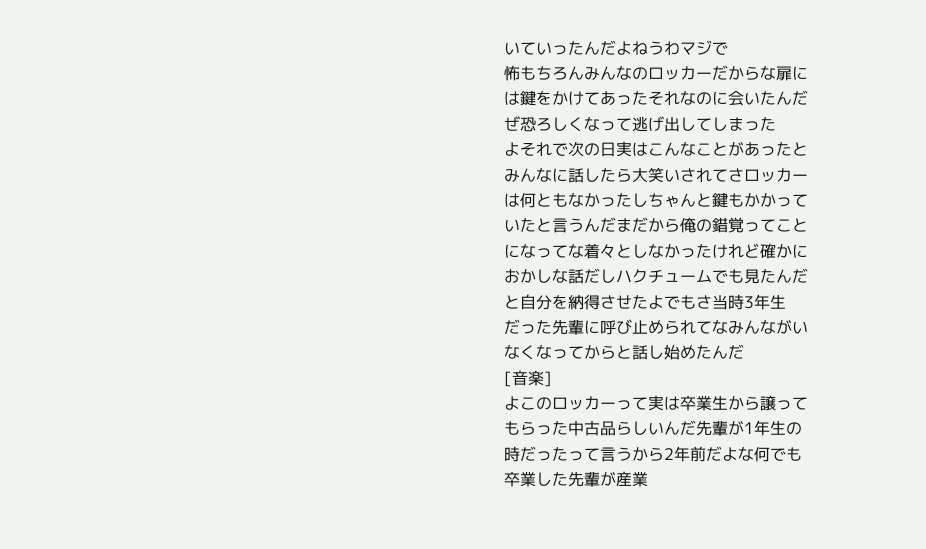いていったんだよねうわマジで
怖もちろんみんなのロッカーだからな扉に
は鍵をかけてあったそれなのに会いたんだ
ぜ恐ろしくなって逃げ出してしまった
よそれで次の日実はこんなことがあったと
みんなに話したら大笑いされてさロッカー
は何ともなかったしちゃんと鍵もかかって
いたと言うんだまだから俺の錯覚ってこと
になってな着々としなかったけれど確かに
おかしな話だしハクチュームでも見たんだ
と自分を納得させたよでもさ当時3年生
だった先輩に呼び止められてなみんながい
なくなってからと話し始めたんだ
[音楽]
よこのロッカーって実は卒業生から譲って
もらった中古品らしいんだ先輩が1年生の
時だったって言うから2年前だよな何でも
卒業した先輩が産業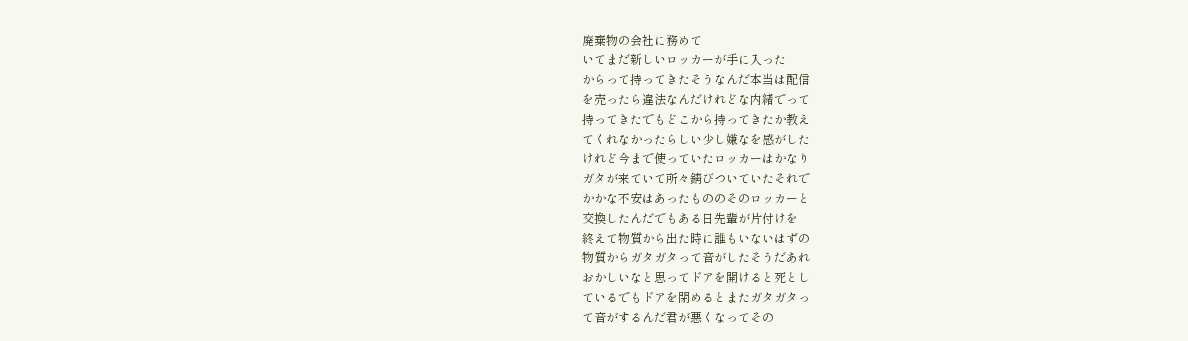廃棄物の会社に務めて
いてまだ新しいロッカーが手に入った
からって持ってきたそうなんだ本当は配信
を売ったら違法なんだけれどな内緒でって
持ってきたでもどこから持ってきたか教え
てくれなかったらしい少し嫌なを感がした
けれど今まで使っていたロッカーはかなり
ガタが来ていて所々錆びついていたそれで
かかな不安はあったもののそのロッカーと
交換したんだでもある日先輩が片付けを
終えて物質から出た時に誰もいないはずの
物質からガタガタって音がしたそうだあれ
おかしいなと思ってドアを開けると死とし
ているでもドアを閉めるとまたガタガタっ
て音がするんだ君が悪くなってその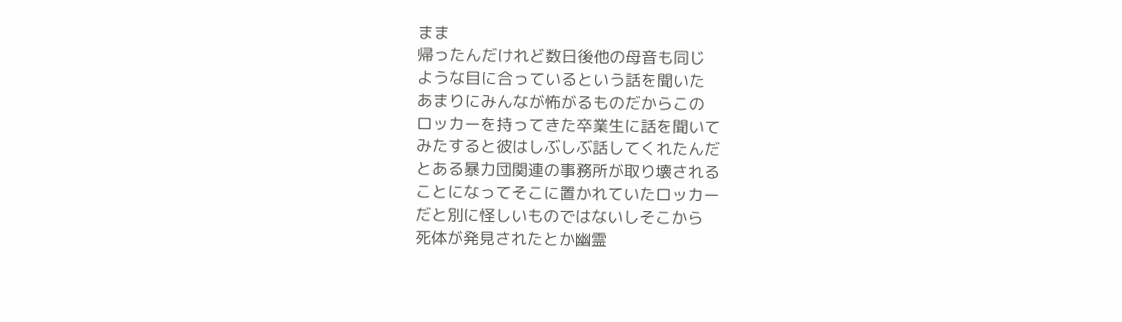まま
帰ったんだけれど数日後他の母音も同じ
ような目に合っているという話を聞いた
あまりにみんなが怖がるものだからこの
ロッカーを持ってきた卒業生に話を聞いて
みたすると彼はしぶしぶ話してくれたんだ
とある暴力団関連の事務所が取り壊される
ことになってそこに置かれていたロッカー
だと別に怪しいものではないしそこから
死体が発見されたとか幽霊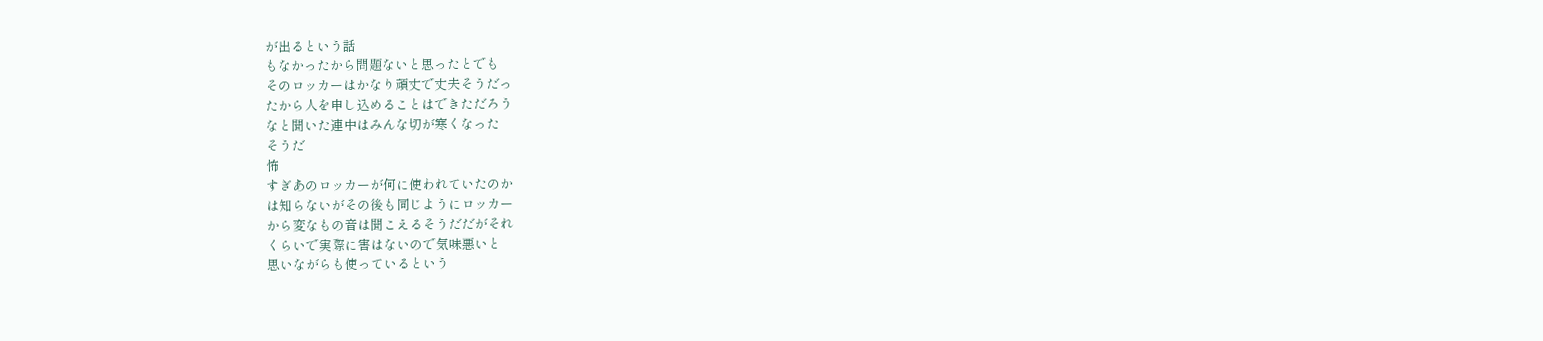が出るという話
もなかったから問題ないと思ったとでも
そのロッカーはかなり頑丈で丈夫そうだっ
たから人を申し込めることはできただろう
なと聞いた連中はみんな切が寒くなった
そうだ
怖
すぎあのロッカーが何に使われていたのか
は知らないがその後も同じようにロッカー
から変なもの音は聞こえるそうだだがそれ
くらいで実際に害はないので気味悪いと
思いながらも使っているという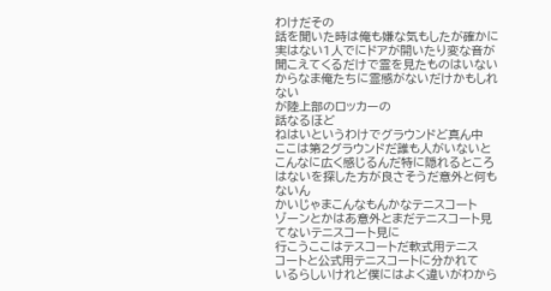わけだその
話を聞いた時は俺も嫌な気もしたが確かに
実はない1人でにドアが開いたり変な音が
聞こえてくるだけで霊を見たものはいない
からなま俺たちに霊感がないだけかもしれ
ない
が陸上部のロッカーの
話なるほど
ねはいというわけでグラウンドど真ん中
ここは第2グラウンドだ誰も人がいないと
こんなに広く感じるんだ特に隠れるところ
はないを探した方が良さそうだ意外と何も
ないん
かいじゃまこんなもんかなテニスコート
ゾーンとかはあ意外とまだテニスコート見
てないテニスコート見に
行こうここはテスコートだ軟式用テニス
コートと公式用テニスコートに分かれて
いるらしいけれど僕にはよく違いがわから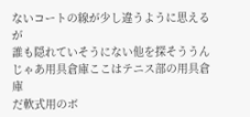ないコートの線が少し違うように思えるが
誰も隠れていそうにない他を探そううん
じゃあ用具倉庫ここはテニス部の用具倉庫
だ軟式用のボ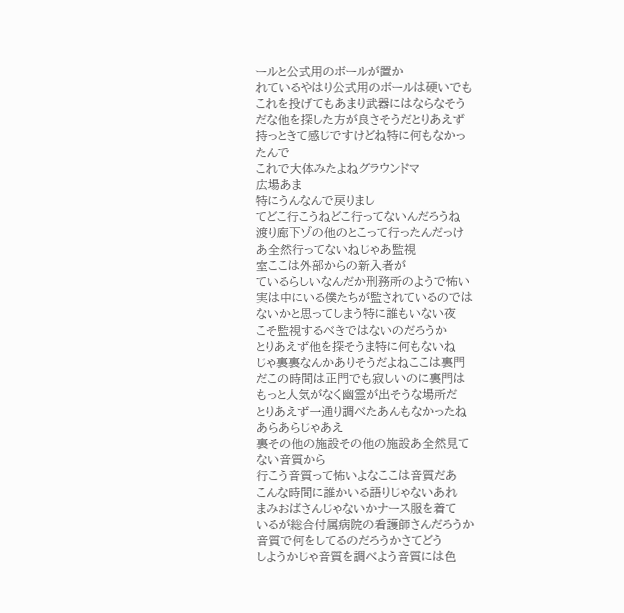ールと公式用のボールが置か
れているやはり公式用のボールは硬いでも
これを投げてもあまり武器にはならなそう
だな他を探した方が良さそうだとりあえず
持っときて感じですけどね特に何もなかっ
たんで
これで大体みたよねグラウンドマ
広場あま
特にうんなんで戻りまし
てどこ行こうねどこ行ってないんだろうね
渡り廊下ゾの他のとこって行ったんだっけ
あ全然行ってないねじゃあ監視
室ここは外部からの新入者が
ているらしいなんだか刑務所のようで怖い
実は中にいる僕たちが監されているのでは
ないかと思ってしまう特に誰もいない夜
こそ監視するべきではないのだろうか
とりあえず他を探そうま特に何もないね
じゃ裏裏なんかありそうだよねここは裏門
だこの時間は正門でも寂しいのに裏門は
もっと人気がなく幽霊が出そうな場所だ
とりあえず一通り調べたあんもなかったね
あらあらじゃあえ
裏その他の施設その他の施設あ全然見て
ない音質から
行こう音質って怖いよなここは音質だあ
こんな時間に誰かいる語りじゃないあれ
まみおばさんじゃないかナース服を着て
いるが総合付属病院の看護師さんだろうか
音質で何をしてるのだろうかさてどう
しようかじゃ音質を調べよう音質には色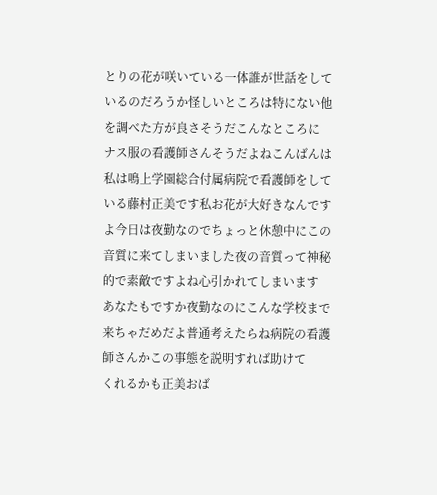とりの花が咲いている一体誰が世話をして
いるのだろうか怪しいところは特にない他
を調べた方が良さそうだこんなところに
ナス服の看護師さんそうだよねこんばんは
私は鳴上学園総合付属病院で看護師をして
いる藤村正美です私お花が大好きなんです
よ今日は夜勤なのでちょっと休憩中にこの
音質に来てしまいました夜の音質って神秘
的で素敵ですよね心引かれてしまいます
あなたもですか夜勤なのにこんな学校まで
来ちゃだめだよ普通考えたらね病院の看護
師さんかこの事態を説明すれば助けて
くれるかも正美おば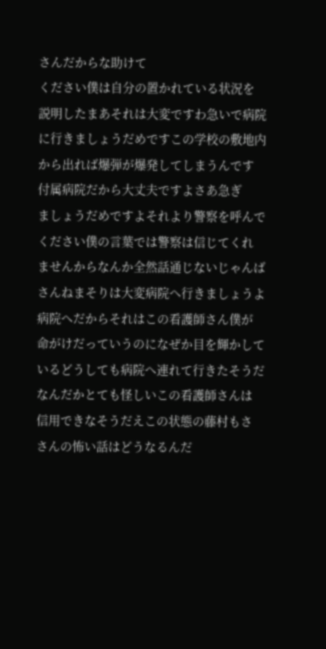さんだからな助けて
ください僕は自分の置かれている状況を
説明したまあそれは大変ですわ急いで病院
に行きましょうだめですこの学校の敷地内
から出れば爆弾が爆発してしまうんです
付属病院だから大丈夫ですよさあ急ぎ
ましょうだめですよそれより警察を呼んで
ください僕の言葉では警察は信じてくれ
ませんからなんか全然話通じないじゃんば
さんねまそりは大変病院へ行きましょうよ
病院へだからそれはこの看護師さん僕が
命がけだっていうのになぜか目を輝かして
いるどうしても病院へ連れて行きたそうだ
なんだかとても怪しいこの看護師さんは
信用できなそうだえこの状態の藤村もさ
さんの怖い話はどうなるんだ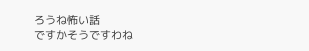ろうね怖い話
ですかそうですわね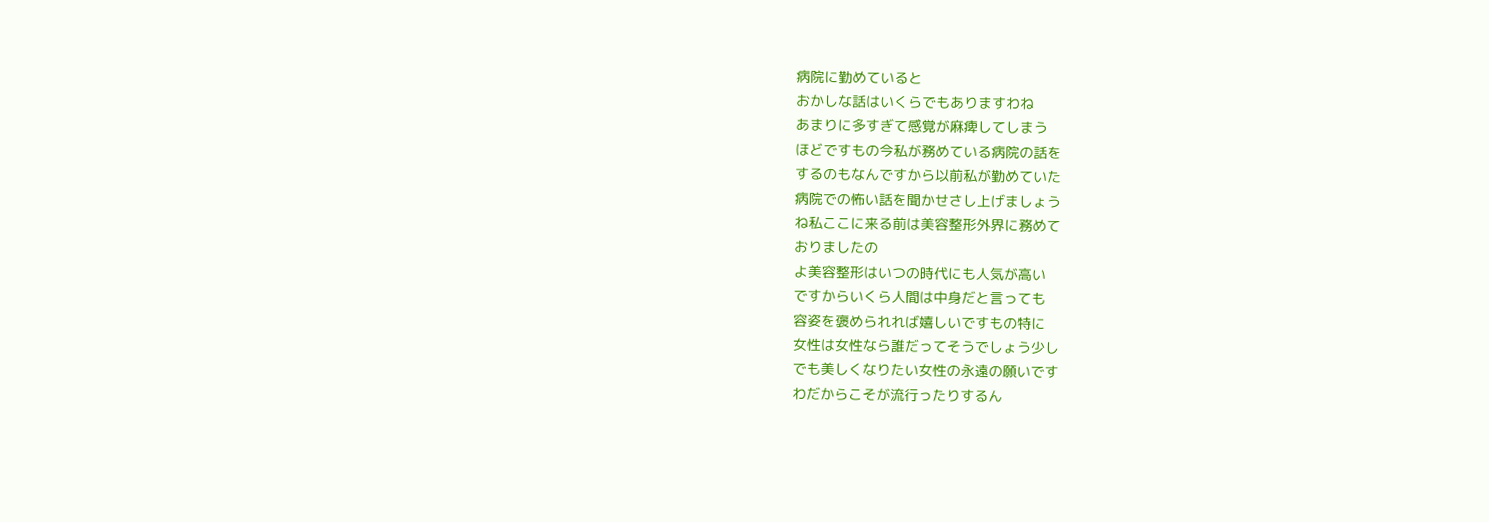病院に勤めていると
おかしな話はいくらでもありますわね
あまりに多すぎて感覚が麻痺してしまう
ほどですもの今私が務めている病院の話を
するのもなんですから以前私が勤めていた
病院での怖い話を聞かせさし上げましょう
ね私ここに来る前は美容整形外界に務めて
おりましたの
よ美容整形はいつの時代にも人気が高い
ですからいくら人間は中身だと言っても
容姿を褒められれば嬉しいですもの特に
女性は女性なら誰だってそうでしょう少し
でも美しくなりたい女性の永遠の願いです
わだからこそが流行ったりするん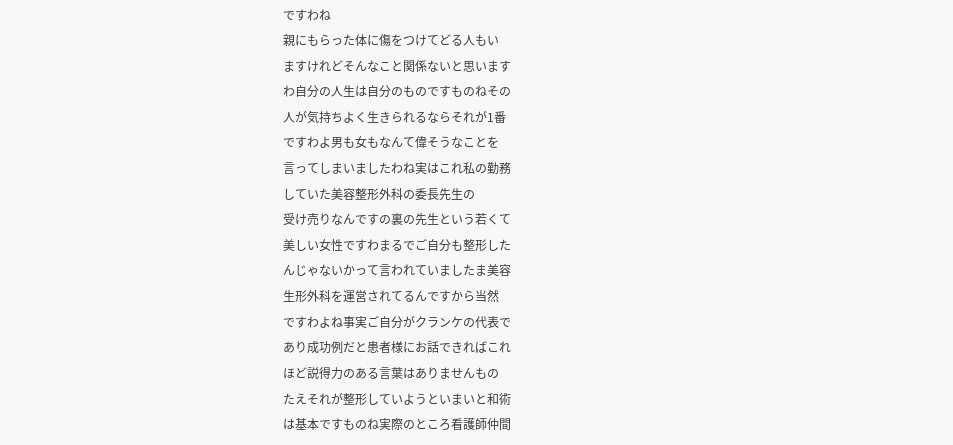ですわね
親にもらった体に傷をつけてどる人もい
ますけれどそんなこと関係ないと思います
わ自分の人生は自分のものですものねその
人が気持ちよく生きられるならそれが1番
ですわよ男も女もなんて偉そうなことを
言ってしまいましたわね実はこれ私の勤務
していた美容整形外科の委長先生の
受け売りなんですの裏の先生という若くて
美しい女性ですわまるでご自分も整形した
んじゃないかって言われていましたま美容
生形外科を運営されてるんですから当然
ですわよね事実ご自分がクランケの代表で
あり成功例だと患者様にお話できればこれ
ほど説得力のある言葉はありませんもの
たえそれが整形していようといまいと和術
は基本ですものね実際のところ看護師仲間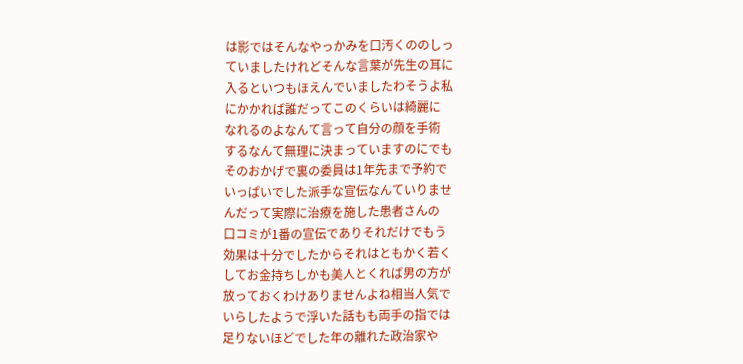は影ではそんなやっかみを口汚くののしっ
ていましたけれどそんな言葉が先生の耳に
入るといつもほえんでいましたわそうよ私
にかかれば誰だってこのくらいは綺麗に
なれるのよなんて言って自分の顔を手術
するなんて無理に決まっていますのにでも
そのおかげで裏の委員は1年先まで予約で
いっぱいでした派手な宣伝なんていりませ
んだって実際に治療を施した患者さんの
口コミが1番の宣伝でありそれだけでもう
効果は十分でしたからそれはともかく若く
してお金持ちしかも美人とくれば男の方が
放っておくわけありませんよね相当人気で
いらしたようで浮いた話もも両手の指では
足りないほどでした年の離れた政治家や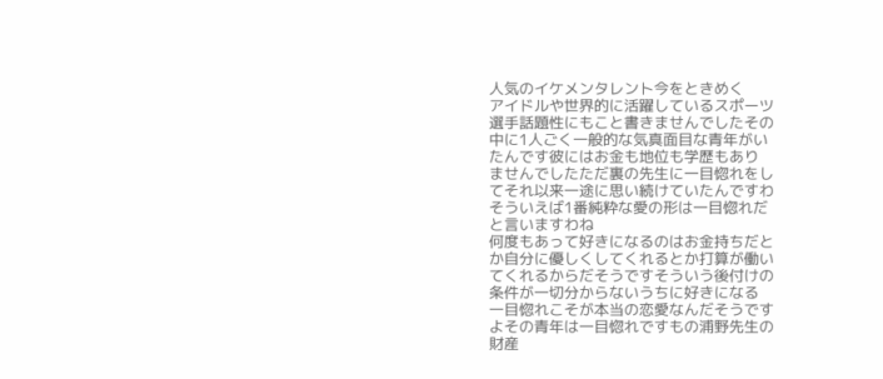人気のイケメンタレント今をときめく
アイドルや世界的に活躍しているスポーツ
選手話題性にもこと書きませんでしたその
中に1人ごく一般的な気真面目な青年がい
たんです彼にはお金も地位も学歴もあり
ませんでしたただ裏の先生に一目惚れをし
てそれ以来一途に思い続けていたんですわ
そういえば1番純粋な愛の形は一目惚れだ
と言いますわね
何度もあって好きになるのはお金持ちだと
か自分に優しくしてくれるとか打算が働い
てくれるからだそうですそういう後付けの
条件が一切分からないうちに好きになる
一目惚れこそが本当の恋愛なんだそうです
よその青年は一目惚れですもの浦野先生の
財産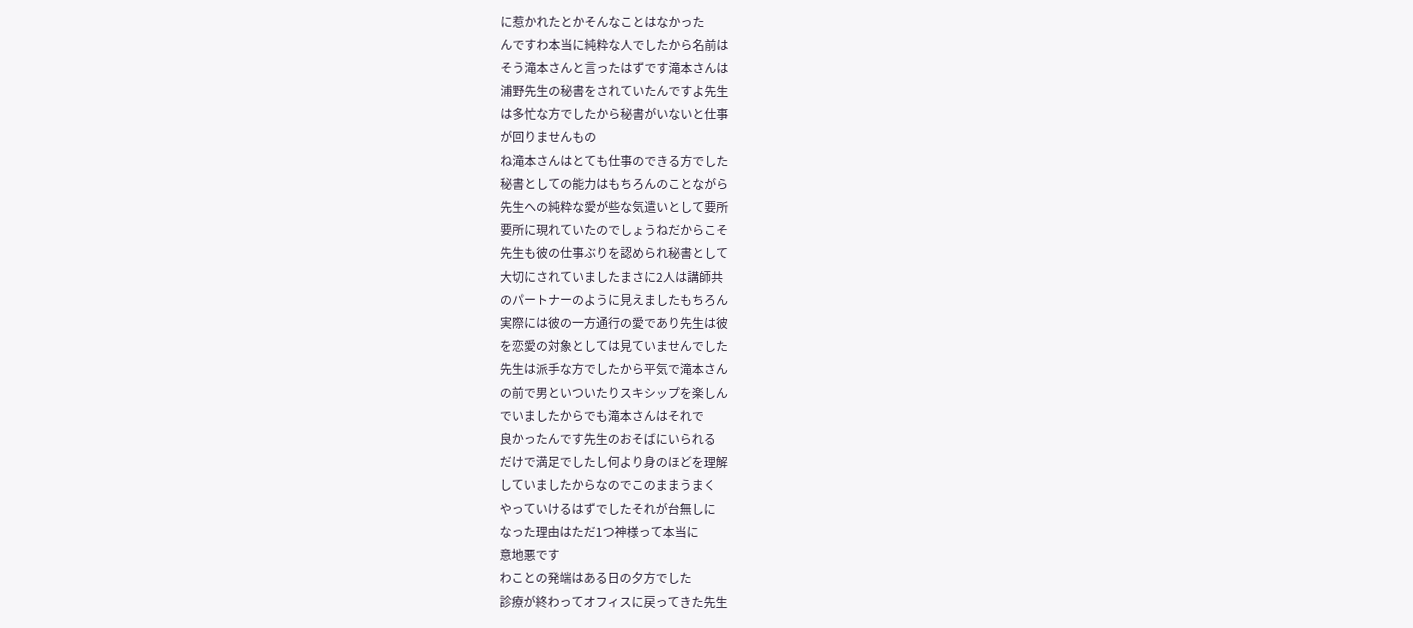に惹かれたとかそんなことはなかった
んですわ本当に純粋な人でしたから名前は
そう滝本さんと言ったはずです滝本さんは
浦野先生の秘書をされていたんですよ先生
は多忙な方でしたから秘書がいないと仕事
が回りませんもの
ね滝本さんはとても仕事のできる方でした
秘書としての能力はもちろんのことながら
先生への純粋な愛が些な気遣いとして要所
要所に現れていたのでしょうねだからこそ
先生も彼の仕事ぶりを認められ秘書として
大切にされていましたまさに2人は講師共
のパートナーのように見えましたもちろん
実際には彼の一方通行の愛であり先生は彼
を恋愛の対象としては見ていませんでした
先生は派手な方でしたから平気で滝本さん
の前で男といついたりスキシップを楽しん
でいましたからでも滝本さんはそれで
良かったんです先生のおそばにいられる
だけで満足でしたし何より身のほどを理解
していましたからなのでこのままうまく
やっていけるはずでしたそれが台無しに
なった理由はただ1つ神様って本当に
意地悪です
わことの発端はある日の夕方でした
診療が終わってオフィスに戻ってきた先生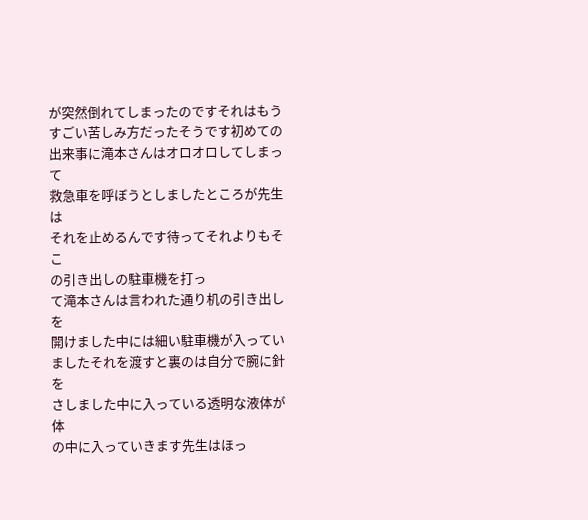が突然倒れてしまったのですそれはもう
すごい苦しみ方だったそうです初めての
出来事に滝本さんはオロオロしてしまって
救急車を呼ぼうとしましたところが先生は
それを止めるんです待ってそれよりもそこ
の引き出しの駐車機を打っ
て滝本さんは言われた通り机の引き出しを
開けました中には細い駐車機が入ってい
ましたそれを渡すと裏のは自分で腕に針を
さしました中に入っている透明な液体が体
の中に入っていきます先生はほっ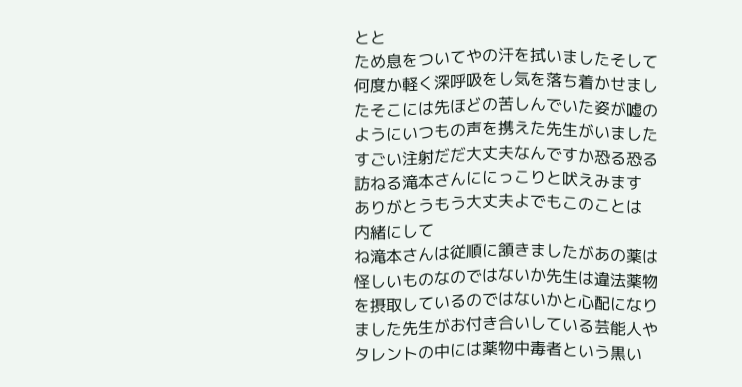とと
ため息をついてやの汗を拭いましたそして
何度か軽く深呼吸をし気を落ち着かせまし
たそこには先ほどの苦しんでいた姿が嘘の
ようにいつもの声を携えた先生がいました
すごい注射だだ大丈夫なんですか恐る恐る
訪ねる滝本さんににっこりと吠えみます
ありがとうもう大丈夫よでもこのことは
内緒にして
ね滝本さんは従順に頷きましたがあの薬は
怪しいものなのではないか先生は違法薬物
を摂取しているのではないかと心配になり
ました先生がお付き合いしている芸能人や
タレントの中には薬物中毒者という黒い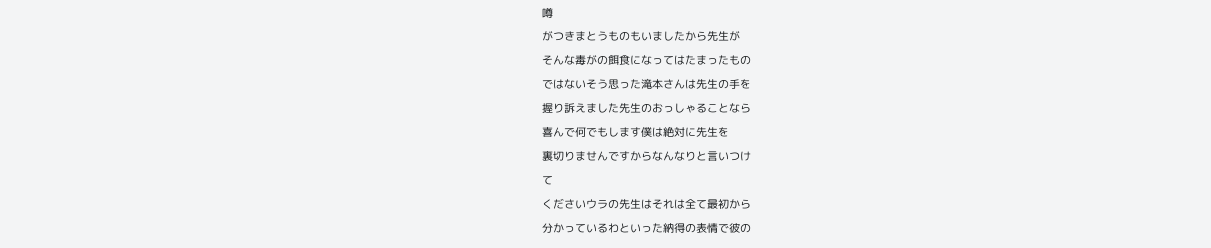噂
がつきまとうものもいましたから先生が
そんな毒がの餌食になってはたまったもの
ではないそう思った滝本さんは先生の手を
握り訴えました先生のおっしゃることなら
喜んで何でもします僕は絶対に先生を
裏切りませんですからなんなりと言いつけ
て
くださいウラの先生はそれは全て最初から
分かっているわといった納得の表情で彼の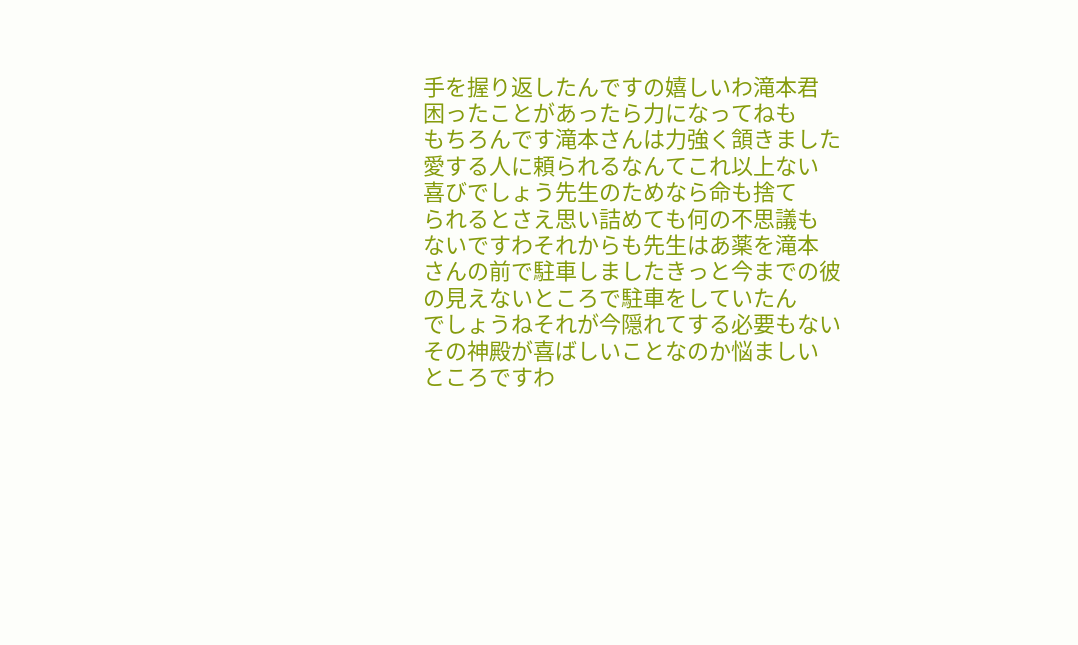手を握り返したんですの嬉しいわ滝本君
困ったことがあったら力になってねも
もちろんです滝本さんは力強く頷きました
愛する人に頼られるなんてこれ以上ない
喜びでしょう先生のためなら命も捨て
られるとさえ思い詰めても何の不思議も
ないですわそれからも先生はあ薬を滝本
さんの前で駐車しましたきっと今までの彼
の見えないところで駐車をしていたん
でしょうねそれが今隠れてする必要もない
その神殿が喜ばしいことなのか悩ましい
ところですわ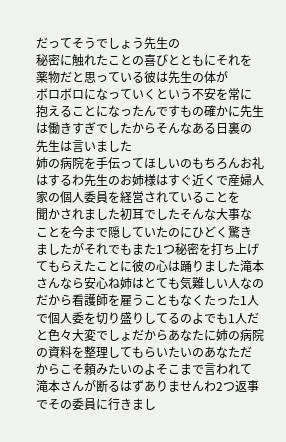だってそうでしょう先生の
秘密に触れたことの喜びとともにそれを
薬物だと思っている彼は先生の体が
ボロボロになっていくという不安を常に
抱えることになったんですもの確かに先生
は働きすぎでしたからそんなある日裏の
先生は言いました
姉の病院を手伝ってほしいのもちろんお礼
はするわ先生のお姉様はすぐ近くで産婦人
家の個人委員を経営されていることを
聞かされました初耳でしたそんな大事な
ことを今まで隠していたのにひどく驚き
ましたがそれでもまた1つ秘密を打ち上げ
てもらえたことに彼の心は踊りました滝本
さんなら安心ね姉はとても気難しい人なの
だから看護師を雇うこともなくたった1人
で個人委を切り盛りしてるのよでも1人だ
と色々大変でしょだからあなたに姉の病院
の資料を整理してもらいたいのあなただ
からこそ頼みたいのよそこまで言われて
滝本さんが断るはずありませんわ2つ返事
でその委員に行きまし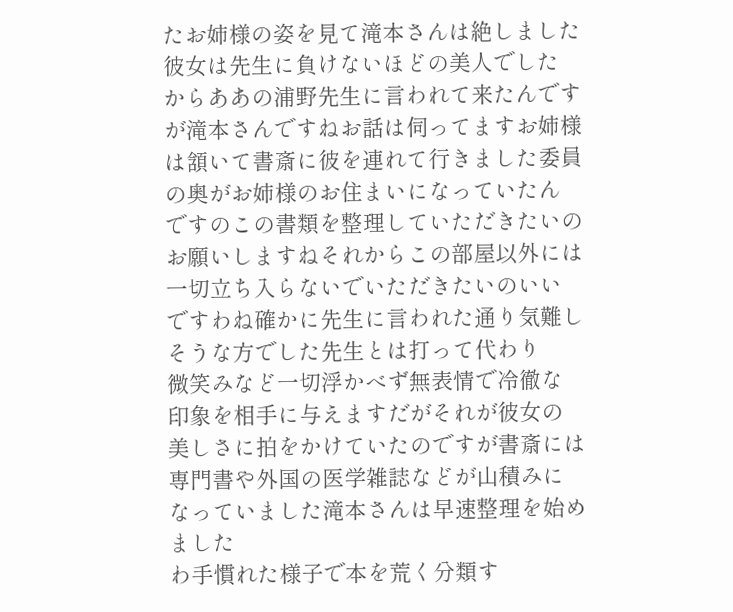たお姉様の姿を見て滝本さんは絶しました
彼女は先生に負けないほどの美人でした
からああの浦野先生に言われて来たんです
が滝本さんですねお話は伺ってますお姉様
は頷いて書斎に彼を連れて行きました委員
の奥がお姉様のお住まいになっていたん
ですのこの書類を整理していただきたいの
お願いしますねそれからこの部屋以外には
一切立ち入らないでいただきたいのいい
ですわね確かに先生に言われた通り気難し
そうな方でした先生とは打って代わり
微笑みなど一切浮かべず無表情で冷徹な
印象を相手に与えますだがそれが彼女の
美しさに拍をかけていたのですが書斎には
専門書や外国の医学雑誌などが山積みに
なっていました滝本さんは早速整理を始め
ました
わ手慣れた様子で本を荒く分類す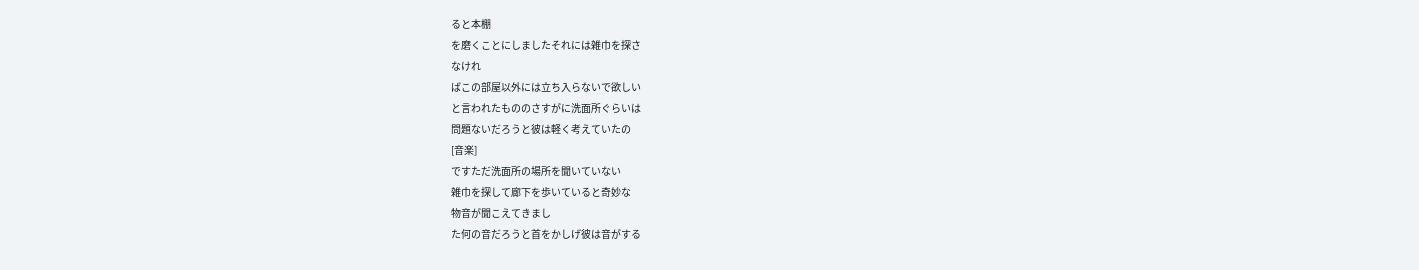ると本棚
を磨くことにしましたそれには雑巾を探さ
なけれ
ばこの部屋以外には立ち入らないで欲しい
と言われたもののさすがに洗面所ぐらいは
問題ないだろうと彼は軽く考えていたの
[音楽]
ですただ洗面所の場所を聞いていない
雑巾を探して廊下を歩いていると奇妙な
物音が聞こえてきまし
た何の音だろうと首をかしげ彼は音がする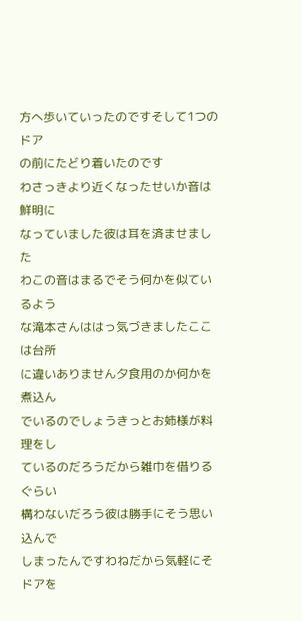方へ歩いていったのですそして1つのドア
の前にたどり着いたのです
わさっきより近くなったせいか音は鮮明に
なっていました彼は耳を済ませました
わこの音はまるでそう何かを似ているよう
な滝本さんははっ気づきましたここは台所
に違いありません夕食用のか何かを煮込ん
でいるのでしょうきっとお姉様が料理をし
ているのだろうだから雑巾を借りるぐらい
構わないだろう彼は勝手にそう思い込んで
しまったんですわねだから気軽にそドアを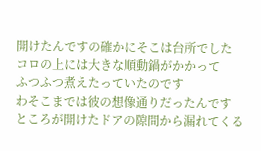開けたんですの確かにそこは台所でした
コロの上には大きな順動鍋がかかって
ふつふつ煮えたっていたのです
わそこまでは彼の想像通りだったんです
ところが開けたドアの隙間から漏れてくる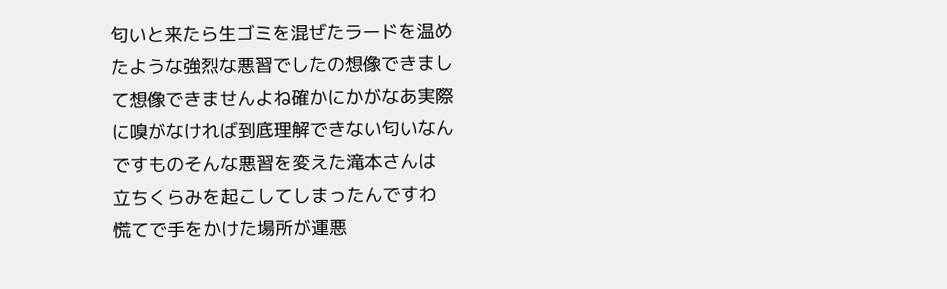匂いと来たら生ゴミを混ぜたラードを温め
たような強烈な悪習でしたの想像できまし
て想像できませんよね確かにかがなあ実際
に嗅がなければ到底理解できない匂いなん
ですものそんな悪習を変えた滝本さんは
立ちくらみを起こしてしまったんですわ
慌てで手をかけた場所が運悪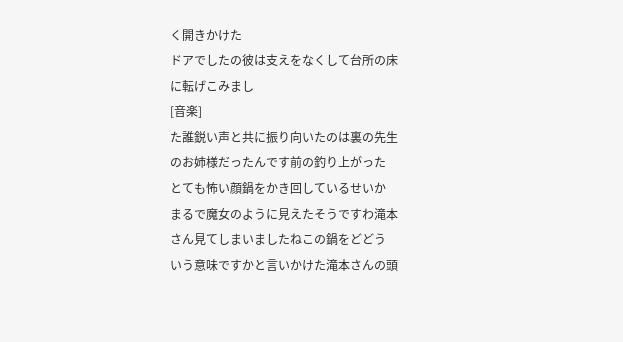く開きかけた
ドアでしたの彼は支えをなくして台所の床
に転げこみまし
[音楽]
た誰鋭い声と共に振り向いたのは裏の先生
のお姉様だったんです前の釣り上がった
とても怖い顔鍋をかき回しているせいか
まるで魔女のように見えたそうですわ滝本
さん見てしまいましたねこの鍋をどどう
いう意味ですかと言いかけた滝本さんの頭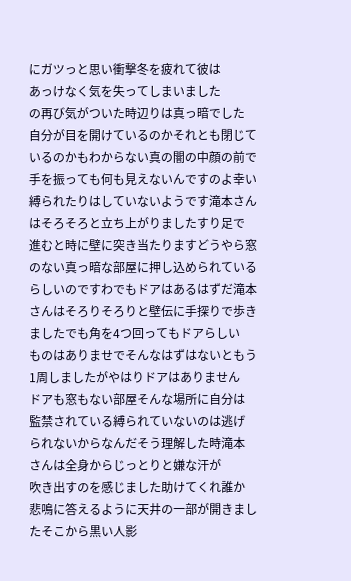にガツっと思い衝撃冬を疲れて彼は
あっけなく気を失ってしまいました
の再び気がついた時辺りは真っ暗でした
自分が目を開けているのかそれとも閉じて
いるのかもわからない真の闇の中顔の前で
手を振っても何も見えないんですのよ幸い
縛られたりはしていないようです滝本さん
はそろそろと立ち上がりましたすり足で
進むと時に壁に突き当たりますどうやら窓
のない真っ暗な部屋に押し込められている
らしいのですわでもドアはあるはずだ滝本
さんはそろりそろりと壁伝に手探りで歩き
ましたでも角を4つ回ってもドアらしい
ものはありませでそんなはずはないともう
1周しましたがやはりドアはありません
ドアも窓もない部屋そんな場所に自分は
監禁されている縛られていないのは逃げ
られないからなんだそう理解した時滝本
さんは全身からじっとりと嫌な汗が
吹き出すのを感じました助けてくれ誰か
悲鳴に答えるように天井の一部が開きまし
たそこから黒い人影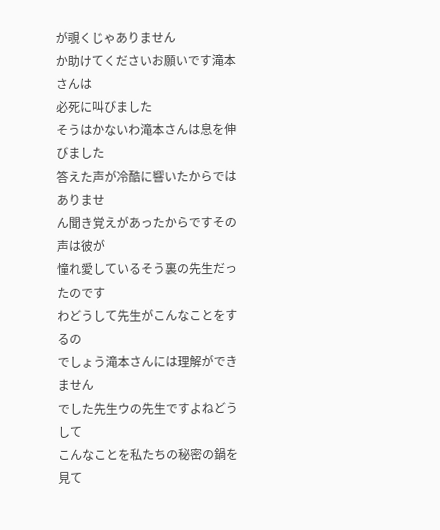が覗くじゃありません
か助けてくださいお願いです滝本さんは
必死に叫びました
そうはかないわ滝本さんは息を伸びました
答えた声が冷酷に響いたからではありませ
ん聞き覚えがあったからですその声は彼が
憧れ愛しているそう裏の先生だったのです
わどうして先生がこんなことをするの
でしょう滝本さんには理解ができません
でした先生ウの先生ですよねどうして
こんなことを私たちの秘密の鍋を見て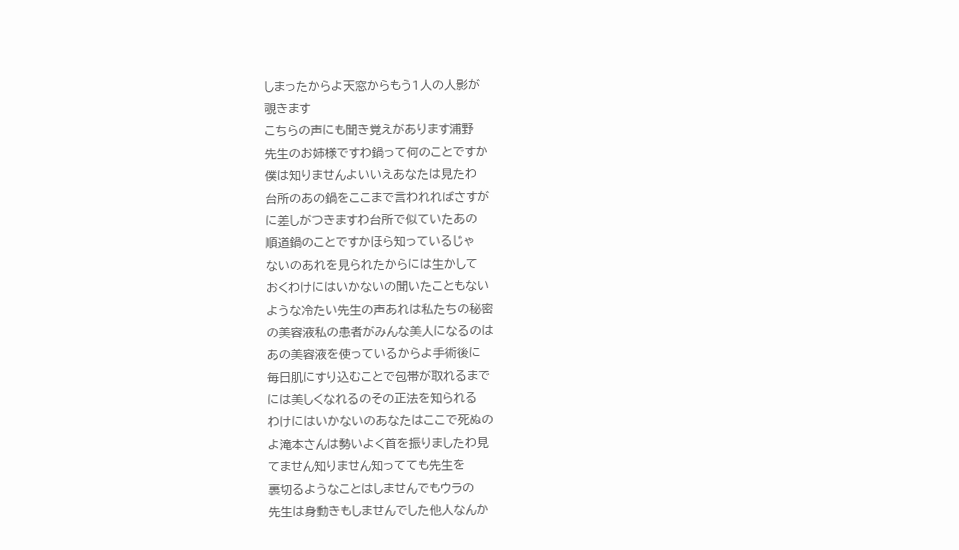しまったからよ天窓からもう1人の人影が
覗きます
こちらの声にも聞き覚えがあります浦野
先生のお姉様ですわ鍋って何のことですか
僕は知りませんよいいえあなたは見たわ
台所のあの鍋をここまで言われればさすが
に差しがつきますわ台所で似ていたあの
順道鍋のことですかほら知っているじゃ
ないのあれを見られたからには生かして
おくわけにはいかないの聞いたこともない
ような冷たい先生の声あれは私たちの秘密
の美容液私の患者がみんな美人になるのは
あの美容液を使っているからよ手術後に
毎日肌にすり込むことで包帯が取れるまで
には美しくなれるのその正法を知られる
わけにはいかないのあなたはここで死ぬの
よ滝本さんは勢いよく首を振りましたわ見
てません知りません知ってても先生を
裏切るようなことはしませんでもウラの
先生は身動きもしませんでした他人なんか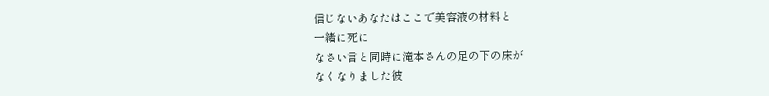信じないあなたはここで美容液の材料と
一緒に死に
なさい言と同時に滝本さんの足の下の床が
なくなりました彼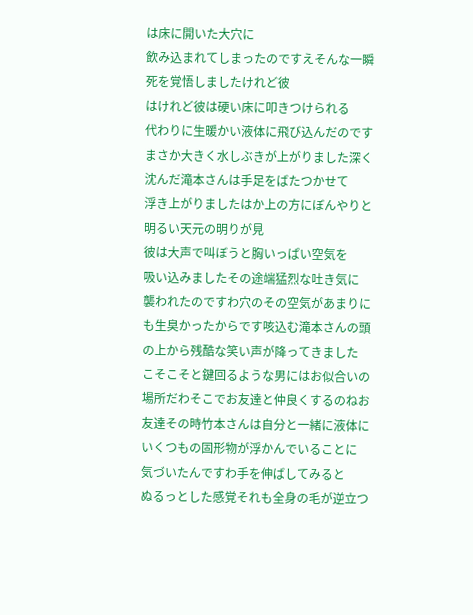は床に開いた大穴に
飲み込まれてしまったのですえそんな一瞬
死を覚悟しましたけれど彼
はけれど彼は硬い床に叩きつけられる
代わりに生暖かい液体に飛び込んだのです
まさか大きく水しぶきが上がりました深く
沈んだ滝本さんは手足をばたつかせて
浮き上がりましたはか上の方にぼんやりと
明るい天元の明りが見
彼は大声で叫ぼうと胸いっぱい空気を
吸い込みましたその途端猛烈な吐き気に
襲われたのですわ穴のその空気があまりに
も生臭かったからです咳込む滝本さんの頭
の上から残酷な笑い声が降ってきました
こそこそと鍵回るような男にはお似合いの
場所だわそこでお友達と仲良くするのねお
友達その時竹本さんは自分と一緒に液体に
いくつもの固形物が浮かんでいることに
気づいたんですわ手を伸ばしてみると
ぬるっとした感覚それも全身の毛が逆立つ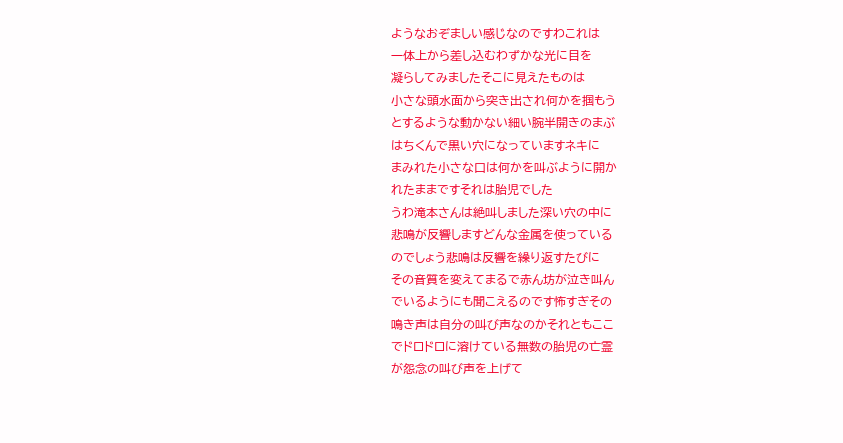ようなおぞましい感じなのですわこれは
一体上から差し込むわずかな光に目を
凝らしてみましたそこに見えたものは
小さな頭水面から突き出され何かを掴もう
とするような動かない細い腕半開きのまぶ
はちくんで黒い穴になっていますネキに
まみれた小さな口は何かを叫ぶように開か
れたままですそれは胎児でした
うわ滝本さんは絶叫しました深い穴の中に
悲鳴が反響しますどんな金属を使っている
のでしょう悲鳴は反響を繰り返すたびに
その音質を変えてまるで赤ん坊が泣き叫ん
でいるようにも聞こえるのです怖すぎその
鳴き声は自分の叫び声なのかそれともここ
でドロドロに溶けている無数の胎児の亡霊
が怨念の叫び声を上げて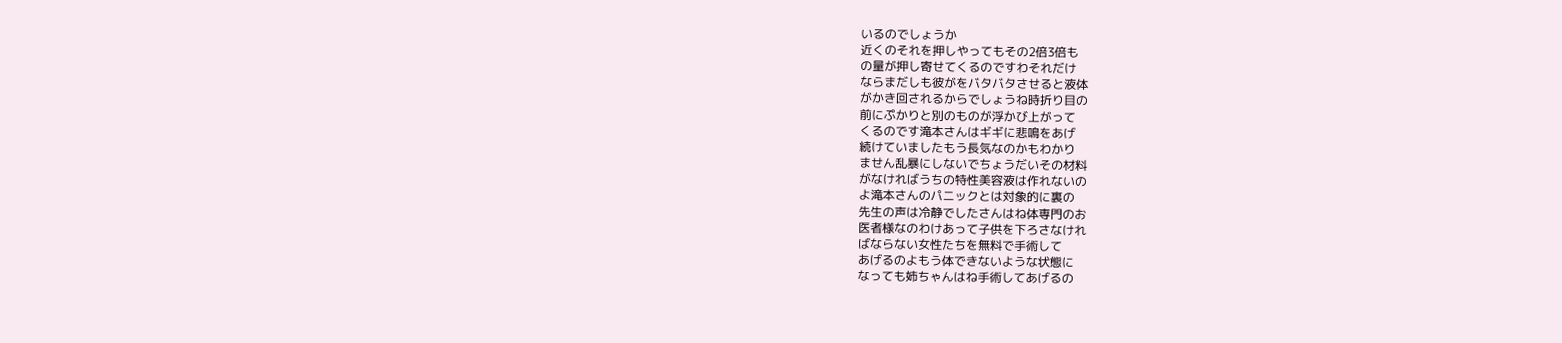いるのでしょうか
近くのそれを押しやってもその2倍3倍も
の量が押し寄せてくるのですわそれだけ
ならまだしも彼がをバタバタさせると液体
がかき回されるからでしょうね時折り目の
前にぷかりと別のものが浮かび上がって
くるのです滝本さんはギギに悲鳴をあげ
続けていましたもう長気なのかもわかり
ません乱暴にしないでちょうだいその材料
がなければうちの特性美容液は作れないの
よ滝本さんのパニックとは対象的に裏の
先生の声は冷静でしたさんはね体専門のお
医者様なのわけあって子供を下ろさなけれ
ばならない女性たちを無料で手術して
あげるのよもう体できないような状態に
なっても姉ちゃんはね手術してあげるの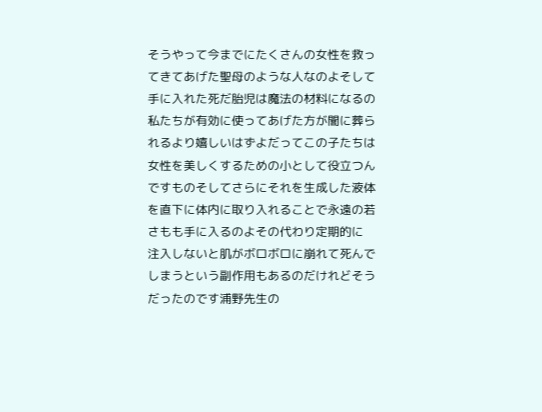そうやって今までにたくさんの女性を救っ
てきてあげた聖母のような人なのよそして
手に入れた死だ胎児は魔法の材料になるの
私たちが有効に使ってあげた方が闇に葬ら
れるより嬉しいはずよだってこの子たちは
女性を美しくするための小として役立つん
ですものそしてさらにそれを生成した液体
を直下に体内に取り入れることで永遠の若
さもも手に入るのよその代わり定期的に
注入しないと肌がボロボロに崩れて死んで
しまうという副作用もあるのだけれどそう
だったのです浦野先生の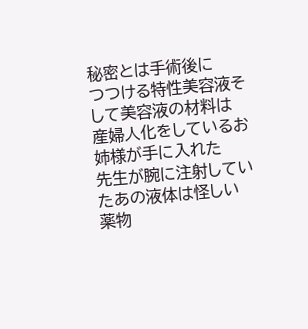秘密とは手術後に
つつける特性美容液そして美容液の材料は
産婦人化をしているお姉様が手に入れた
先生が腕に注射していたあの液体は怪しい
薬物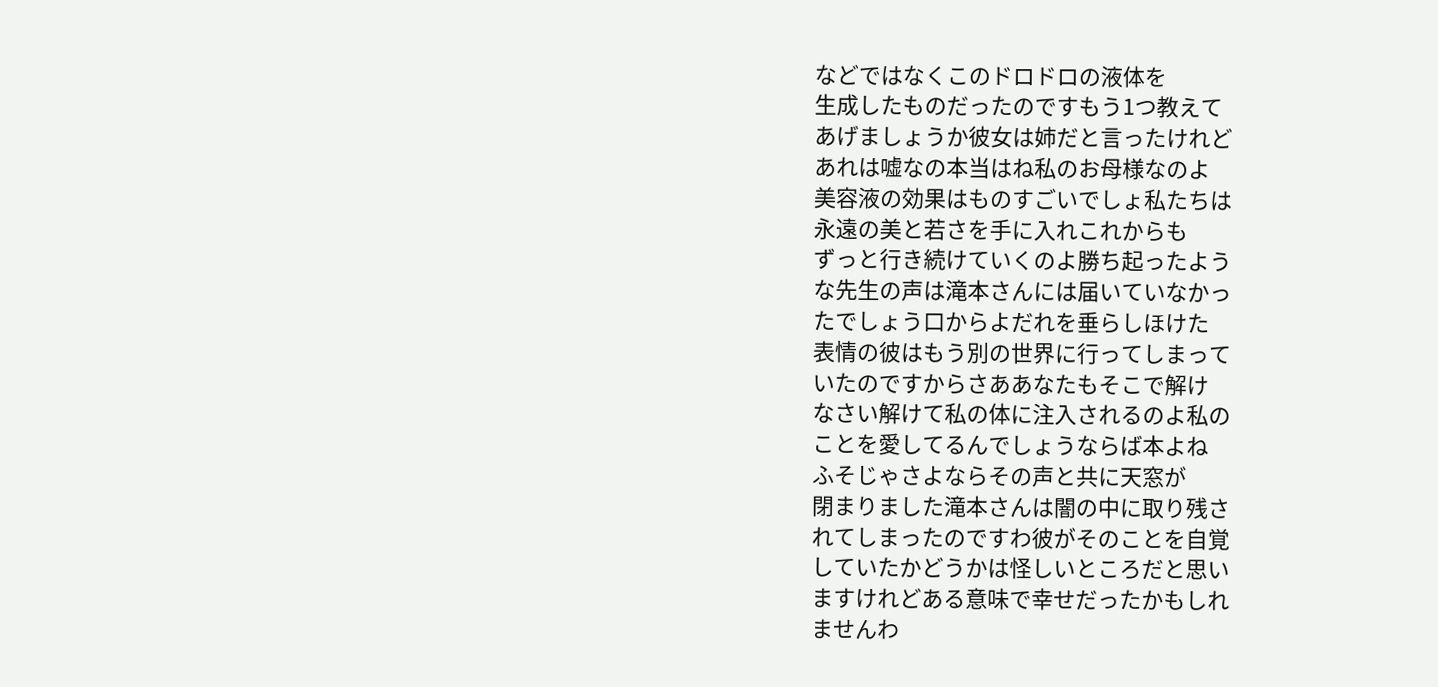などではなくこのドロドロの液体を
生成したものだったのですもう1つ教えて
あげましょうか彼女は姉だと言ったけれど
あれは嘘なの本当はね私のお母様なのよ
美容液の効果はものすごいでしょ私たちは
永遠の美と若さを手に入れこれからも
ずっと行き続けていくのよ勝ち起ったよう
な先生の声は滝本さんには届いていなかっ
たでしょう口からよだれを垂らしほけた
表情の彼はもう別の世界に行ってしまって
いたのですからさああなたもそこで解け
なさい解けて私の体に注入されるのよ私の
ことを愛してるんでしょうならば本よね
ふそじゃさよならその声と共に天窓が
閉まりました滝本さんは闇の中に取り残さ
れてしまったのですわ彼がそのことを自覚
していたかどうかは怪しいところだと思い
ますけれどある意味で幸せだったかもしれ
ませんわ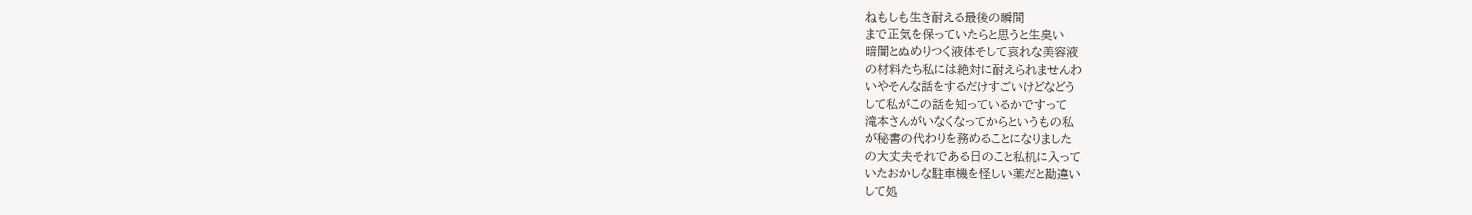ねもしも生き耐える最後の瞬間
まで正気を保っていたらと思うと生臭い
暗闇とぬめりつく液体そして哀れな美容液
の材料たち私には絶対に耐えられませんわ
いやそんな話をするだけすごいけどなどう
して私がこの話を知っているかですって
滝本さんがいなくなってからというもの私
が秘書の代わりを務めることになりました
の大丈夫それである日のこと私机に入って
いたおかしな駐車機を怪しい薬だと勘違い
して処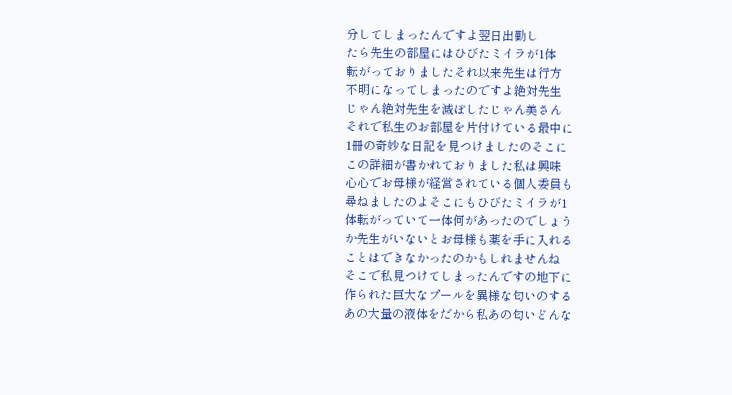分してしまったんですよ翌日出勤し
たら先生の部屋にはひびたミイラが1体
転がっておりましたそれ以来先生は行方
不明になってしまったのですよ絶対先生
じゃん絶対先生を滅ぼしたじゃん美さん
それで私生のお部屋を片付けている最中に
1冊の奇妙な日記を見つけましたのそこに
この詳細が書かれておりました私は興味
心心でお母様が経営されている個人委員も
尋ねましたのよそこにもひびたミイラが1
体転がっていて一体何があったのでしょう
か先生がいないとお母様も薬を手に入れる
ことはできなかったのかもしれませんね
そこで私見つけてしまったんですの地下に
作られた巨大なプールを異様な匂いのする
あの大量の液体をだから私あの匂いどんな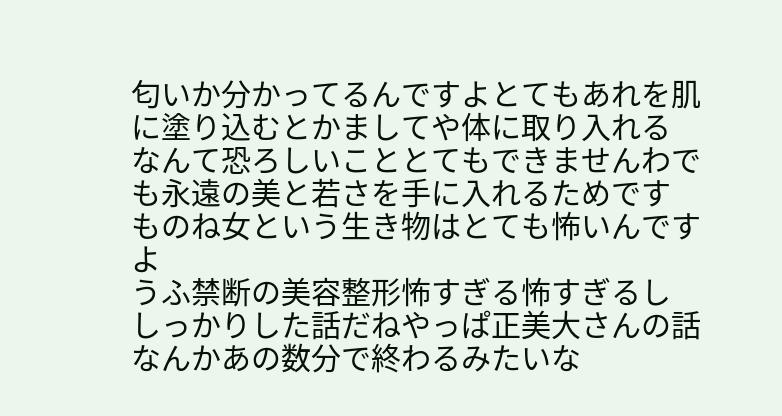匂いか分かってるんですよとてもあれを肌
に塗り込むとかましてや体に取り入れる
なんて恐ろしいこととてもできませんわで
も永遠の美と若さを手に入れるためです
ものね女という生き物はとても怖いんです
よ
うふ禁断の美容整形怖すぎる怖すぎるし
しっかりした話だねやっぱ正美大さんの話
なんかあの数分で終わるみたいな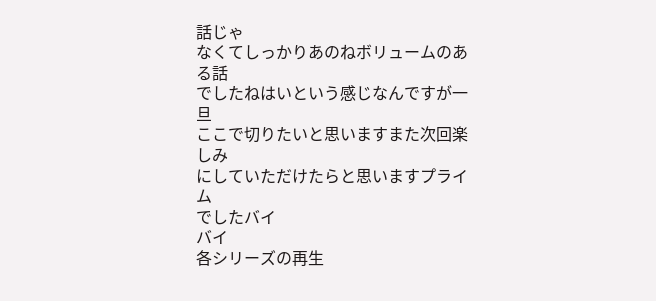話じゃ
なくてしっかりあのねボリュームのある話
でしたねはいという感じなんですが一旦
ここで切りたいと思いますまた次回楽しみ
にしていただけたらと思いますプライム
でしたバイ
バイ
各シリーズの再生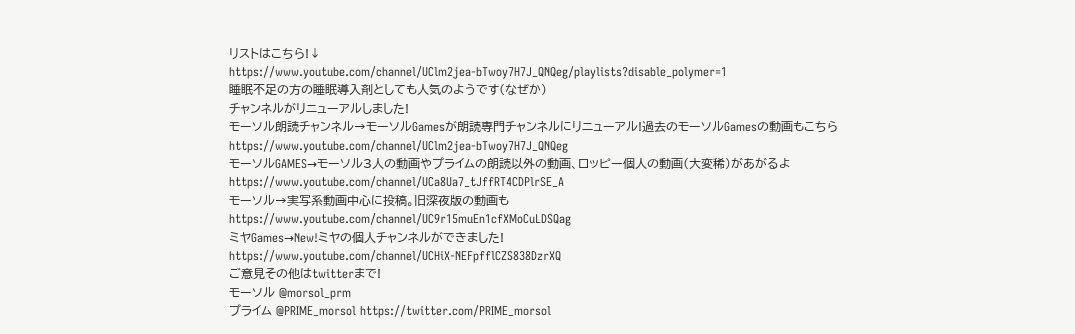リストはこちら!↓
https://www.youtube.com/channel/UClm2jea-bTwoy7H7J_QNQeg/playlists?disable_polymer=1
睡眠不足の方の睡眠導入剤としても人気のようです(なぜか)
チャンネルがリニューアルしました!
モーソル朗読チャンネル→モーソルGamesが朗読専門チャンネルにリニューアル!過去のモーソルGamesの動画もこちら
https://www.youtube.com/channel/UClm2jea-bTwoy7H7J_QNQeg
モーソルGAMES→モーソル3人の動画やプライムの朗読以外の動画、ロッピー個人の動画(大変稀)があがるよ
https://www.youtube.com/channel/UCa8Ua7_tJffRT4CDPlrSE_A
モーソル→実写系動画中心に投稿。旧深夜版の動画も
https://www.youtube.com/channel/UC9r15muEn1cfXMoCuLDSQag
ミヤGames→New!ミヤの個人チャンネルができました!
https://www.youtube.com/channel/UCHiX-NEFpfflCZS838DzrXQ
ご意見その他はtwitterまで!
モーソル @morsol_prm
プライム @PRIME_morsol https://twitter.com/PRIME_morsol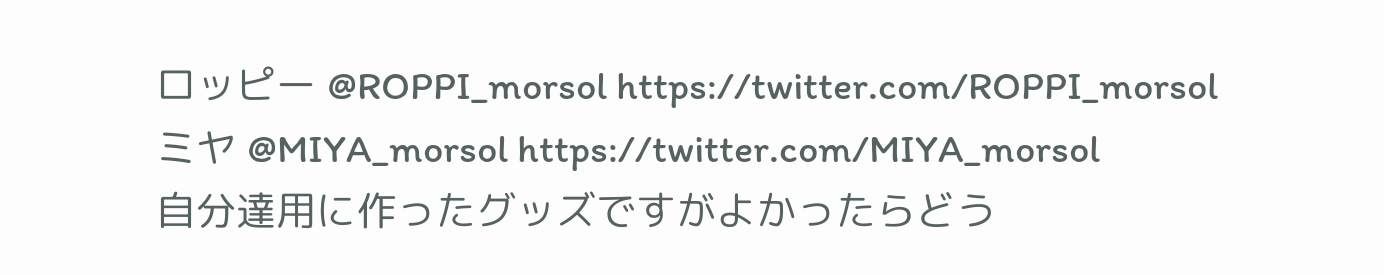ロッピー @ROPPI_morsol https://twitter.com/ROPPI_morsol
ミヤ @MIYA_morsol https://twitter.com/MIYA_morsol
自分達用に作ったグッズですがよかったらどう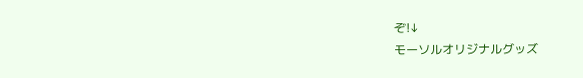ぞ!↓
モーソルオリジナルグッズ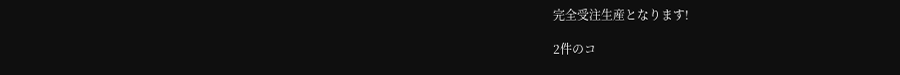完全受注生産となります!

2件のコ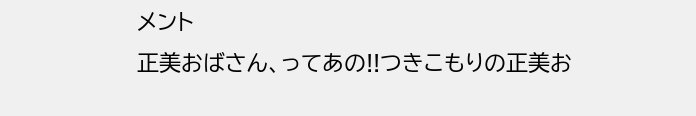メント
正美おばさん、ってあの!!つきこもりの正美お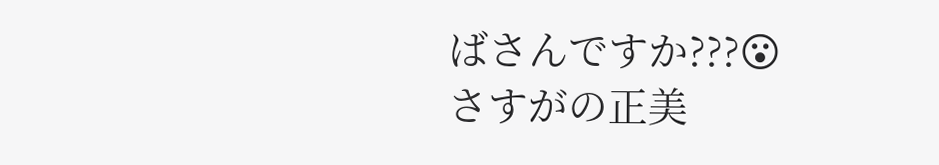ばさんですか???😮
さすがの正美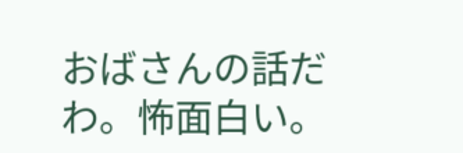おばさんの話だわ。怖面白い。